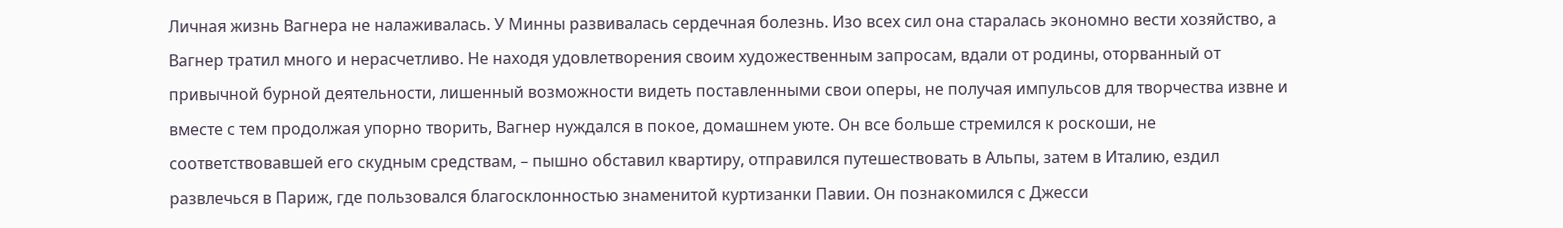Личная жизнь Вагнера не налаживалась. У Минны развивалась сердечная болезнь. Изо всех сил она старалась экономно вести хозяйство, а Вагнер тратил много и нерасчетливо. Не находя удовлетворения своим художественным запросам, вдали от родины, оторванный от привычной бурной деятельности, лишенный возможности видеть поставленными свои оперы, не получая импульсов для творчества извне и вместе с тем продолжая упорно творить, Вагнер нуждался в покое, домашнем уюте. Он все больше стремился к роскоши, не соответствовавшей его скудным средствам, – пышно обставил квартиру, отправился путешествовать в Альпы, затем в Италию, ездил развлечься в Париж, где пользовался благосклонностью знаменитой куртизанки Павии. Он познакомился с Джесси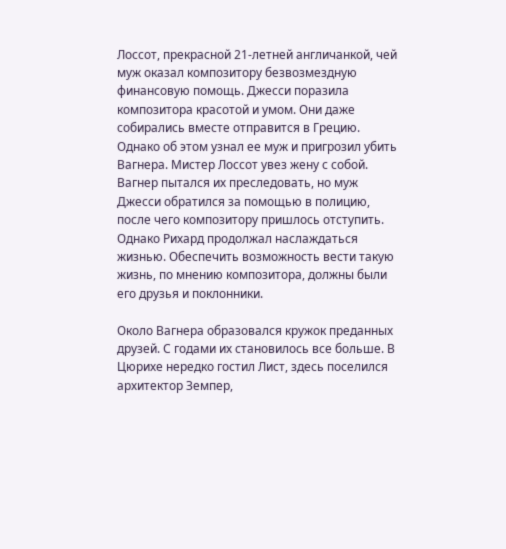Лоссот, прекрасной 21-летней англичанкой, чей муж оказал композитору безвозмездную финансовую помощь. Джесси поразила композитора красотой и умом. Они даже собирались вместе отправится в Грецию. Однако об этом узнал ее муж и пригрозил убить Вагнера. Мистер Лоссот увез жену с собой. Вагнер пытался их преследовать, но муж Джесси обратился за помощью в полицию, после чего композитору пришлось отступить. Однако Рихард продолжал наслаждаться жизнью. Обеспечить возможность вести такую жизнь, по мнению композитора, должны были его друзья и поклонники.

Около Вагнера образовался кружок преданных друзей. С годами их становилось все больше. В Цюрихе нередко гостил Лист, здесь поселился архитектор Земпер,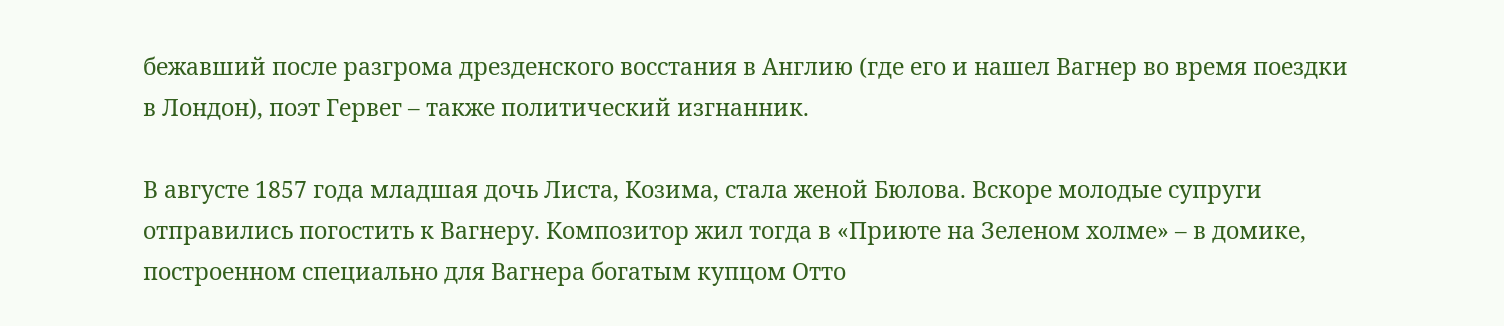бежавший после разгрома дрезденского восстания в Англию (где его и нашел Вагнер во время поездки в Лондон), поэт Гервег – также политический изгнанник.

В августе 1857 года младшая дочь Листа, Козима, стала женой Бюлова. Вскоре молодые супруги отправились погостить к Вагнеру. Композитор жил тогда в «Приюте на Зеленом холме» – в домике, построенном специально для Вагнера богатым купцом Отто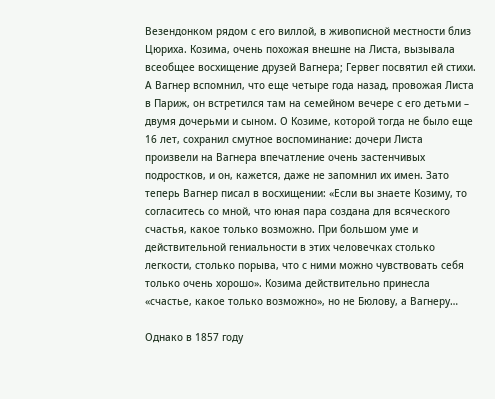Везендонком рядом с его виллой, в живописной местности близ Цюриха. Козима, очень похожая внешне на Листа, вызывала всеобщее восхищение друзей Вагнера; Гервег посвятил ей стихи. А Вагнер вспомнил, что еще четыре года назад, провожая Листа в Париж, он встретился там на семейном вечере с его детьми – двумя дочерьми и сыном. О Козиме, которой тогда не было еще 16 лет, сохранил смутное воспоминание: дочери Листа произвели на Вагнера впечатление очень застенчивых подростков, и он, кажется, даже не запомнил их имен. Зато теперь Вагнер писал в восхищении: «Если вы знаете Козиму, то согласитесь со мной, что юная пара создана для всяческого счастья, какое только возможно. При большом уме и действительной гениальности в этих человечках столько легкости, столько порыва, что с ними можно чувствовать себя только очень хорошо». Козима действительно принесла «счастье, какое только возможно», но не Бюлову, а Вагнеру…

Однако в 1857 году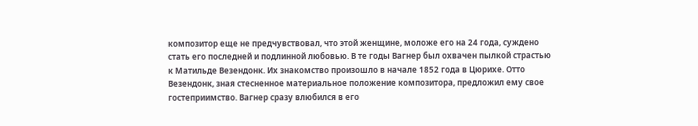композитор еще не предчувствовал, что этой женщине, моложе его на 24 года, суждено стать его последней и подлинной любовью. В те годы Вагнер был охвачен пылкой страстью к Матильде Везендонк. Их знакомство произошло в начале 1852 года в Цюрихе. Отто Везендонк, зная стесненное материальное положение композитора, предложил ему свое гостеприимство. Вагнер сразу влюбился в его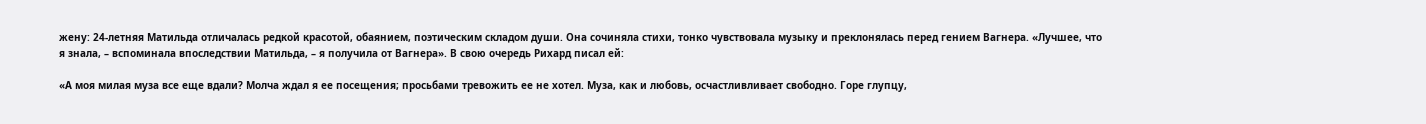жену: 24-летняя Матильда отличалась редкой красотой, обаянием, поэтическим складом души. Она сочиняла стихи, тонко чувствовала музыку и преклонялась перед гением Вагнера. «Лучшее, что я знала, – вспоминала впоследствии Матильда, – я получила от Вагнера». В свою очередь Рихард писал ей:

«А моя милая муза все еще вдали? Молча ждал я ее посещения; просьбами тревожить ее не хотел. Муза, как и любовь, осчастливливает свободно. Горе глупцу,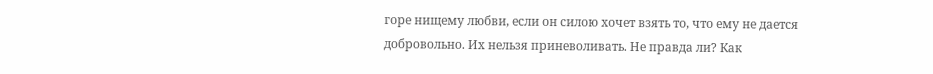горе нищему любви, если он силою хочет взять то, что ему не дается добровольно. Их нельзя приневоливать. Не правда ли? Как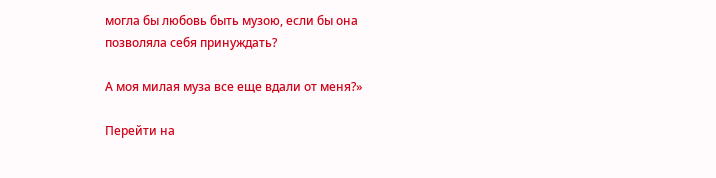могла бы любовь быть музою, если бы она позволяла себя принуждать?

А моя милая муза все еще вдали от меня?»

Перейти на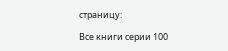страницу:

Все книги серии 100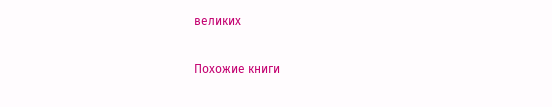великих

Похожие книги